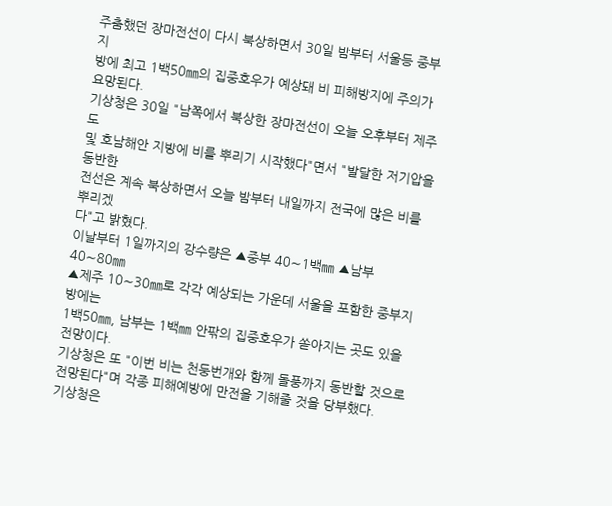주춤했던 장마전선이 다시 북상하면서 30일 밤부터 서울등 중부지
방에 최고 1백50㎜의 집중호우가 예상돼 비 피해방지에 주의가 요망된다.
기상청은 30일 "남쪽에서 북상한 장마전선이 오늘 오후부터 제주도
및 호남해안 지방에 비를 뿌리기 시작했다"면서 "발달한 저기압을 동반한
전선은 계속 북상하면서 오늘 밤부터 내일까지 전국에 많은 비를 뿌리겠
다"고 밝혔다.
이날부터 1일까지의 강수량은 ▲중부 40∼1백㎜ ▲남부 40∼80㎜
▲제주 10∼30㎜로 각각 예상되는 가운데 서울을 포함한 중부지방에는
1백50㎜, 남부는 1백㎜ 안팎의 집중호우가 쏟아지는 곳도 있을 전망이다.
기상청은 또 "이번 비는 천둥번개와 함께 돌풍까지 동반할 것으로
전망된다"며 각종 피해예방에 만전을 기해줄 것을 당부했다.
기상청은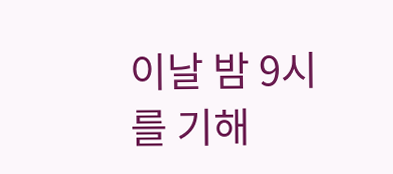이날 밤 9시를 기해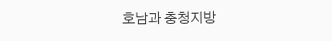호남과 충청지방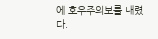에 호우주의보를 내렸
다.